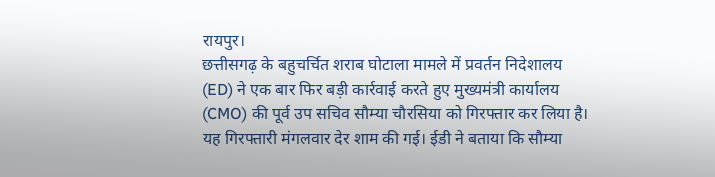रायपुर।
छत्तीसगढ़ के बहुचर्चित शराब घोटाला मामले में प्रवर्तन निदेशालय (ED) ने एक बार फिर बड़ी कार्रवाई करते हुए मुख्यमंत्री कार्यालय (CMO) की पूर्व उप सचिव सौम्या चौरसिया को गिरफ्तार कर लिया है। यह गिरफ्तारी मंगलवार देर शाम की गई। ईडी ने बताया कि सौम्या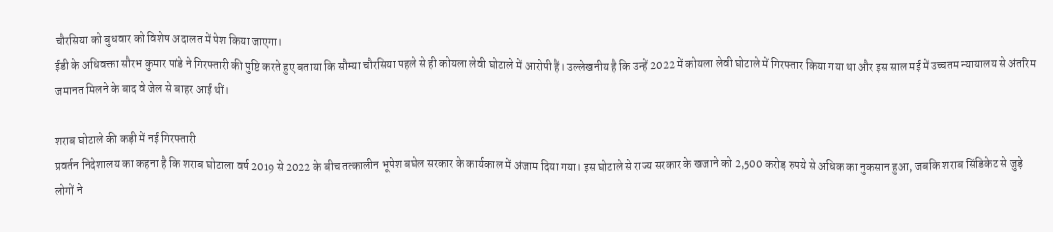चौरसिया को बुधवार को विशेष अदालत में पेश किया जाएगा।
ईडी के अधिवक्ता सौरभ कुमार पांडे ने गिरफ्तारी की पुष्टि करते हुए बताया कि सौम्या चौरसिया पहले से ही कोयला लेवी घोटाले में आरोपी हैं। उल्लेखनीय है कि उन्हें 2022 में कोयला लेवी घोटाले में गिरफ्तार किया गया था और इस साल मई में उच्चतम न्यायालय से अंतरिम जमानत मिलने के बाद वे जेल से बाहर आई थीं।

शराब घोटाले की कड़ी में नई गिरफ्तारी
प्रवर्तन निदेशालय का कहना है कि शराब घोटाला वर्ष 2019 से 2022 के बीच तत्कालीन भूपेश बघेल सरकार के कार्यकाल में अंजाम दिया गया। इस घोटाले से राज्य सरकार के खजाने को 2,500 करोड़ रुपये से अधिक का नुकसान हुआ, जबकि शराब सिंडिकेट से जुड़े लोगों ने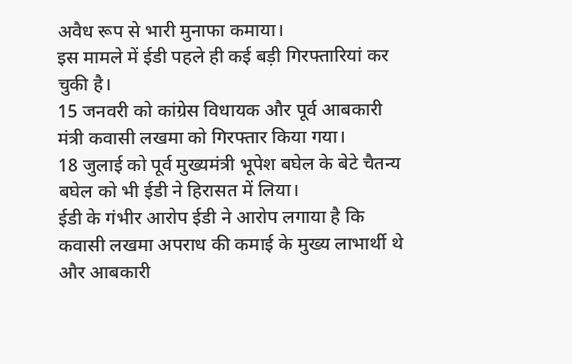अवैध रूप से भारी मुनाफा कमाया।
इस मामले में ईडी पहले ही कई बड़ी गिरफ्तारियां कर चुकी है।
15 जनवरी को कांग्रेस विधायक और पूर्व आबकारी मंत्री कवासी लखमा को गिरफ्तार किया गया।
18 जुलाई को पूर्व मुख्यमंत्री भूपेश बघेल के बेटे चैतन्य बघेल को भी ईडी ने हिरासत में लिया।
ईडी के गंभीर आरोप ईडी ने आरोप लगाया है कि
कवासी लखमा अपराध की कमाई के मुख्य लाभार्थी थे और आबकारी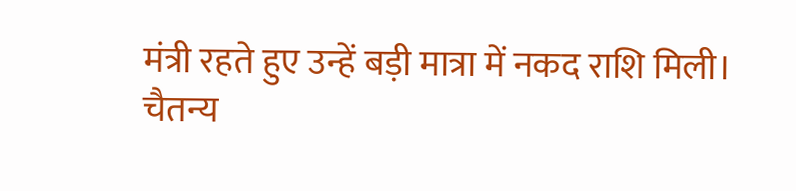मंत्री रहते हुए उन्हें बड़ी मात्रा में नकद राशि मिली।
चैतन्य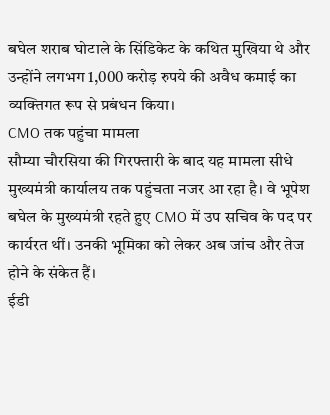बघेल शराब घोटाले के सिंडिकेट के कथित मुखिया थे और उन्होंने लगभग 1,000 करोड़ रुपये की अवैध कमाई का व्यक्तिगत रूप से प्रबंधन किया।
CMO तक पहुंचा मामला
सौम्या चौरसिया की गिरफ्तारी के बाद यह मामला सीधे मुख्यमंत्री कार्यालय तक पहुंचता नजर आ रहा है। वे भूपेश बघेल के मुख्यमंत्री रहते हुए CMO में उप सचिव के पद पर कार्यरत थीं। उनकी भूमिका को लेकर अब जांच और तेज होने के संकेत हैं।
ईडी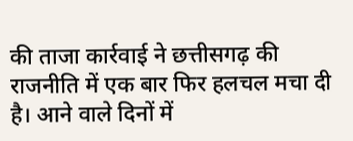की ताजा कार्रवाई ने छत्तीसगढ़ की राजनीति में एक बार फिर हलचल मचा दी है। आने वाले दिनों में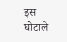इस घोटाले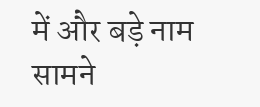में और बड़े नाम सामने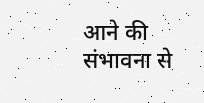आने की संभावना से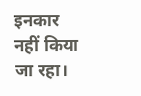इनकार नहीं किया जा रहा।